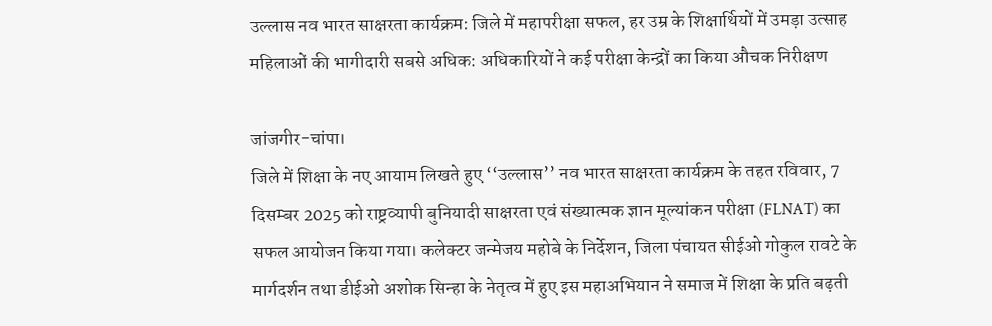उल्लास नव भारत साक्षरता कार्यक्रम: जिले में महापरीक्षा सफल, हर उम्र के शिक्षार्थियों में उमड़ा उत्साह
महिलाओं की भागीदारी सबसे अधिक: अधिकारियों ने कई परीक्षा केन्द्रों का किया औचक निरीक्षण

जांजगीर-चांपा।
जिले में शिक्षा के नए आयाम लिखते हुए ‘‘उल्लास’’ नव भारत साक्षरता कार्यक्रम के तहत रविवार, 7 दिसम्बर 2025 को राष्ट्रव्यापी बुनियादी साक्षरता एवं संख्यात्मक ज्ञान मूल्यांकन परीक्षा (FLNAT) का सफल आयोजन किया गया। कलेक्टर जन्मेजय महोबे के निर्देशन, जिला पंचायत सीईओ गोकुल रावटे के मार्गदर्शन तथा डीईओ अशोक सिन्हा के नेतृत्व में हुए इस महाअभियान ने समाज में शिक्षा के प्रति बढ़ती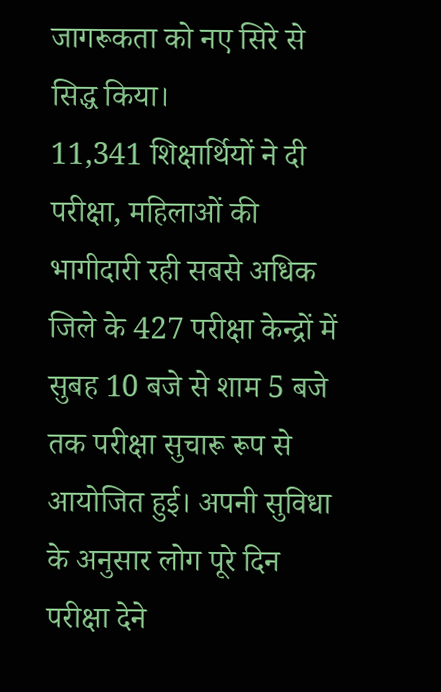जागरूकता को नए सिरे से सिद्ध किया।
11,341 शिक्षार्थियों ने दी परीक्षा, महिलाओं की भागीदारी रही सबसे अधिक
जिले के 427 परीक्षा केन्द्रों में सुबह 10 बजे से शाम 5 बजे तक परीक्षा सुचारू रूप से आयोजित हुई। अपनी सुविधा के अनुसार लोग पूरे दिन परीक्षा देने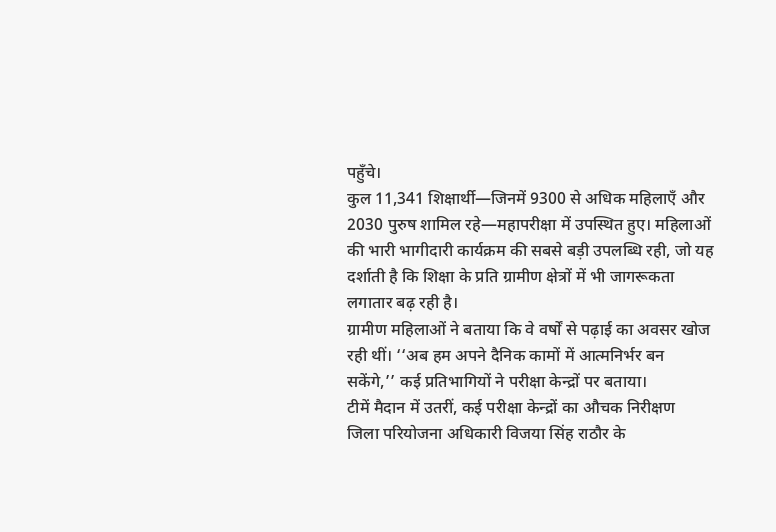पहुँचे।
कुल 11,341 शिक्षार्थी—जिनमें 9300 से अधिक महिलाएँ और 2030 पुरुष शामिल रहे—महापरीक्षा में उपस्थित हुए। महिलाओं की भारी भागीदारी कार्यक्रम की सबसे बड़ी उपलब्धि रही, जो यह दर्शाती है कि शिक्षा के प्रति ग्रामीण क्षेत्रों में भी जागरूकता लगातार बढ़ रही है।
ग्रामीण महिलाओं ने बताया कि वे वर्षों से पढ़ाई का अवसर खोज रही थीं। ‘‘अब हम अपने दैनिक कामों में आत्मनिर्भर बन सकेंगे,’’ कई प्रतिभागियों ने परीक्षा केन्द्रों पर बताया।
टीमें मैदान में उतरीं, कई परीक्षा केन्द्रों का औचक निरीक्षण
जिला परियोजना अधिकारी विजया सिंह राठौर के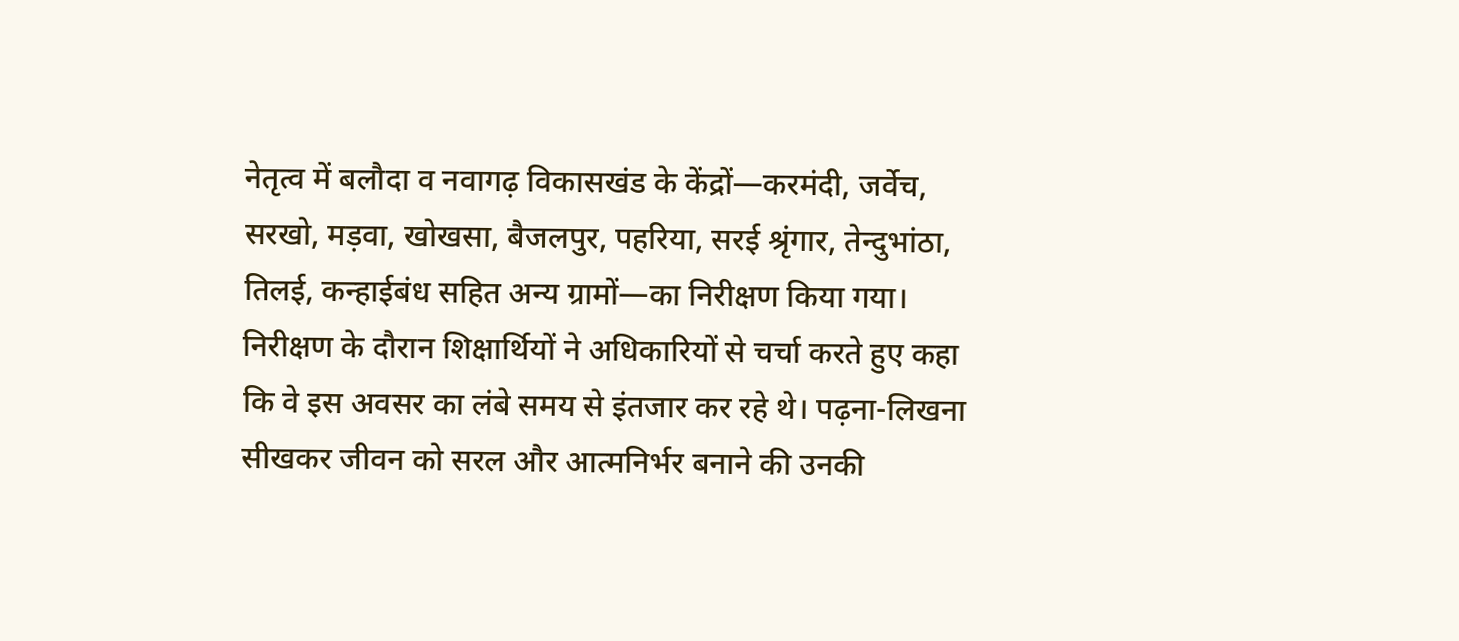नेतृत्व में बलौदा व नवागढ़ विकासखंड के केंद्रों—करमंदी, जर्वेच, सरखो, मड़वा, खोखसा, बैजलपुर, पहरिया, सरई श्रृंगार, तेन्दुभांठा, तिलई, कन्हाईबंध सहित अन्य ग्रामों—का निरीक्षण किया गया।
निरीक्षण के दौरान शिक्षार्थियों ने अधिकारियों से चर्चा करते हुए कहा कि वे इस अवसर का लंबे समय से इंतजार कर रहे थे। पढ़ना-लिखना सीखकर जीवन को सरल और आत्मनिर्भर बनाने की उनकी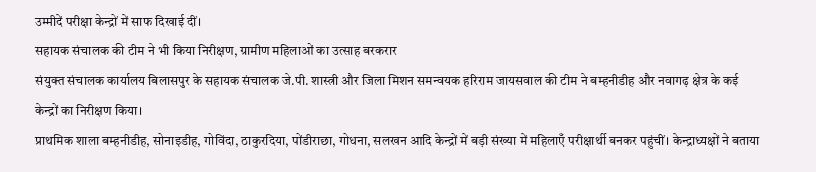उम्मीदें परीक्षा केन्द्रों में साफ दिखाई दीं।
सहायक संचालक की टीम ने भी किया निरीक्षण, ग्रामीण महिलाओं का उत्साह बरकरार
संयुक्त संचालक कार्यालय बिलासपुर के सहायक संचालक जे.पी. शास्त्री और जिला मिशन समन्वयक हरिराम जायसवाल की टीम ने बम्हनीडीह और नवागढ़ क्षेत्र के कई केन्द्रों का निरीक्षण किया।
प्राथमिक शाला बम्हनीडीह, सोनाइडीह, गोविंदा, ठाकुरदिया, पोंडीराछा, गोधना, सलखन आदि केन्द्रों में बड़ी संख्या में महिलाएँ परीक्षार्थी बनकर पहुंचीं। केन्द्राध्यक्षों ने बताया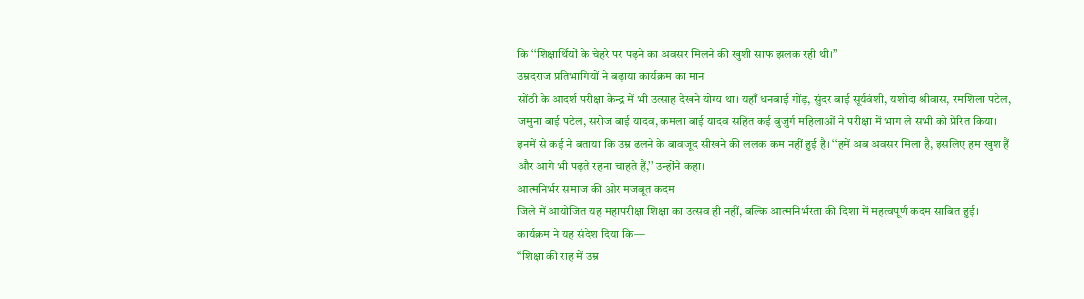कि ‘‘शिक्षार्थियों के चेहरे पर पढ़ने का अवसर मिलने की खुशी साफ झलक रही थी।’’
उम्रदराज प्रतिभागियों ने बढ़ाया कार्यक्रम का मान
सोंठी के आदर्श परीक्षा केन्द्र में भी उत्साह देखने योग्य था। यहाँ धनबाई गोंड़, सुंदर बाई सूर्यवंशी, यशोदा श्रीवास, रमशिला पटेल, जमुना बाई पटेल, सरोज बाई यादव, कमला बाई यादव सहित कई बुजुर्ग महिलाओं ने परीक्षा में भाग ले सभी को प्रेरित किया।
इनमें से कई ने बताया कि उम्र ढलने के बावजूद सीखने की ललक कम नहीं हुई है। ‘‘हमें अब अवसर मिला है, इसलिए हम खुश हैं और आगे भी पढ़ते रहना चाहते हैं,’’ उन्होंने कहा।
आत्मनिर्भर समाज की ओर मजबूत कदम
जिले में आयोजित यह महापरीक्षा शिक्षा का उत्सव ही नहीं, बल्कि आत्मनिर्भरता की दिशा में महत्वपूर्ण कदम साबित हुई।
कार्यक्रम ने यह संदेश दिया कि—
‘‘शिक्षा की राह में उम्र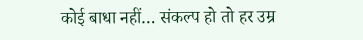कोई बाधा नहीं… संकल्प हो तो हर उम्र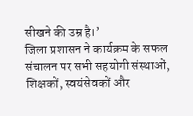सीखने की उम्र है।’
जिला प्रशासन ने कार्यक्रम के सफल संचालन पर सभी सहयोगी संस्थाओं, शिक्षकों, स्वयंसेवकों और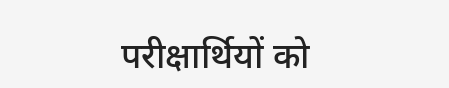परीक्षार्थियों को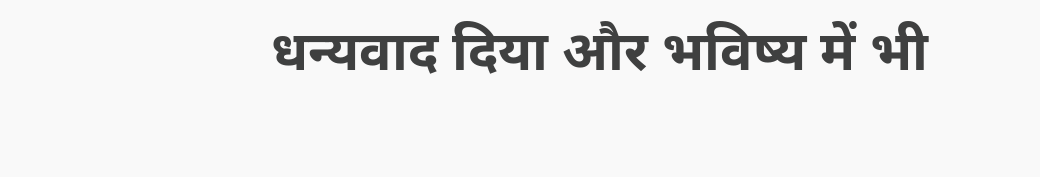धन्यवाद दिया और भविष्य में भी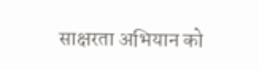साक्षरता अभियान को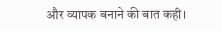और व्यापक बनाने की बात कही।